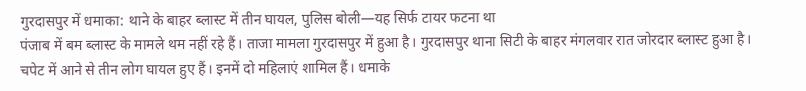गुरदासपुर में धमाका: थाने के बाहर ब्लास्ट में तीन घायल, पुलिस बोली—यह सिर्फ टायर फटना था
पंजाब में बम ब्लास्ट के मामले थम नहीं रहे हैं। ताजा मामला गुरदासपुर में हुआ है। गुरदासपुर थाना सिटी के बाहर मंगलवार रात जोरदार ब्लास्ट हुआ है। चपेट में आने से तीन लोग घायल हुए हैं। इनमें दो महिलाएं शामिल हैं। धमाके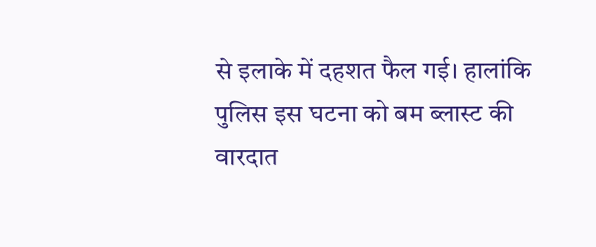से इलाके में दहशत फैल गई। हालांकि पुलिस इस घटना को बम ब्लास्ट की वारदात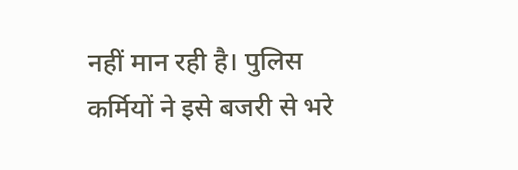नहीं मान रही है। पुलिस कर्मियों ने इसे बजरी से भरे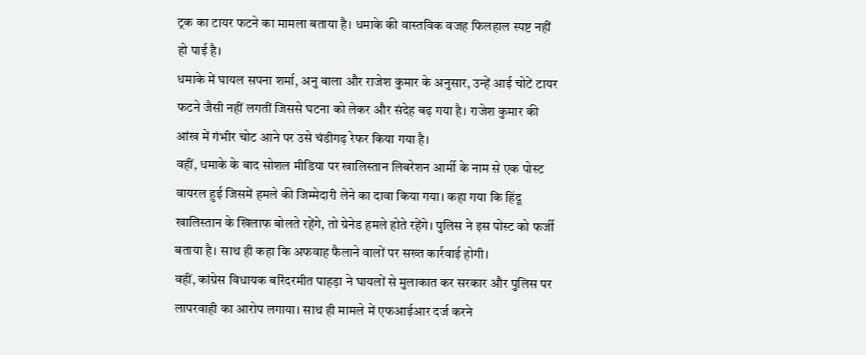ट्रक का टायर फटने का मामला बताया है। धमाके की वास्तविक वजह फिलहाल स्पष्ट नहीं हो पाई है।
धमाके में घायल सपना शर्मा, अनु बाला और राजेश कुमार के अनुसार, उन्हें आई चोटें टायर फटने जैसी नहीं लगतीं जिससे घटना को लेकर और संदेह बढ़ गया है। राजेश कुमार की आंख में गंभीर चोट आने पर उसे चंडीगढ़ रेफर किया गया है।
वहीं, धमाके के बाद सोशल मीडिया पर खालिस्तान लिबरेशन आर्मी के नाम से एक पोस्ट वायरल हुई जिसमें हमले की जिम्मेदारी लेने का दावा किया गया। कहा गया कि हिंदू खालिस्तान के खिलाफ बोलते रहेंगे, तो ग्रेनेड हमले होते रहेंगे। पुलिस ने इस पोस्ट को फर्जी बताया है। साथ ही कहा कि अफवाह फैलाने वालों पर सख्त कार्रवाई होगी।
वहीं, कांग्रेस विधायक बरिंदरमीत पाहड़ा ने घायलों से मुलाकात कर सरकार और पुलिस पर लापरवाही का आरोप लगाया। साथ ही मामले में एफआईआर दर्ज करने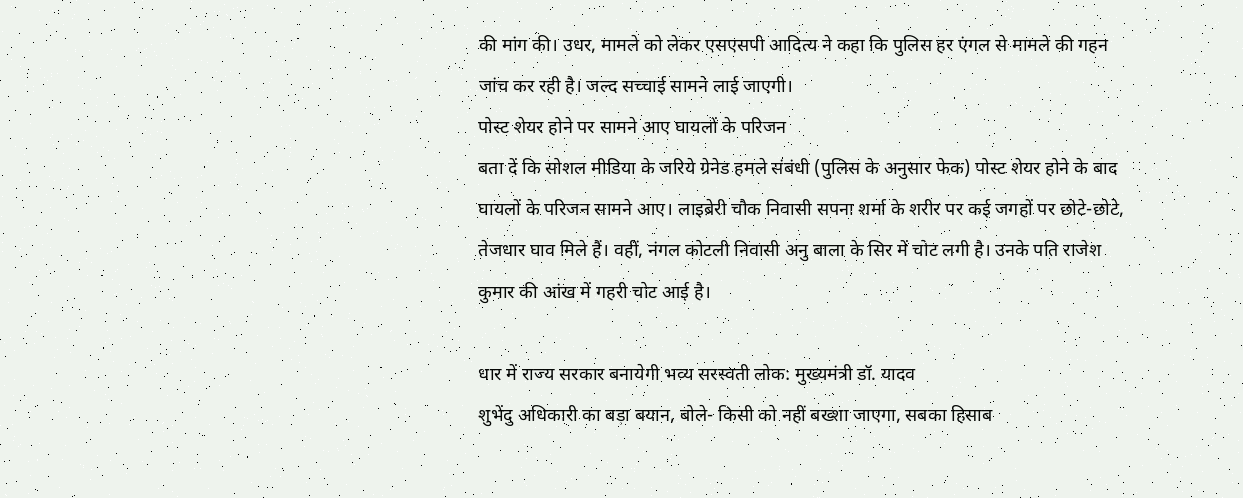की मांग की। उधर, मामले को लेकर एसएसपी आदित्य ने कहा कि पुलिस हर एंगल से मामले की गहन जांच कर रही है। जल्द सच्चाई सामने लाई जाएगी।
पोस्ट शेयर होने पर सामने आए घायलों के परिजन
बता दें कि सोशल मीडिया के जरिये ग्रेनेड हमले संबंधी (पुलिस के अनुसार फेक) पोस्ट शेयर होने के बाद घायलों के परिजन सामने आए। लाइब्रेरी चौक निवासी सपना शर्मा के शरीर पर कई जगहों पर छोटे-छोटे, तेजधार घाव मिले हैं। वहीं, नंगल कोटली निवासी अनु बाला के सिर में चोट लगी है। उनके पति राजेश कुमार की आंख में गहरी चोट आई है।

धार में राज्य सरकार बनायेगी भव्य सरस्वती लोक: मुख्यमंत्री डॉ. यादव
शुभेंदु अधिकारी का बड़ा बयान, बोले- किसी को नहीं बख्शा जाएगा, सबका हिसाब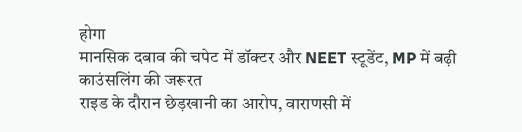होगा
मानसिक दबाव की चपेट में डॉक्टर और NEET स्टूडेंट, MP में बढ़ी काउंसलिंग की जरूरत
राइड के दौरान छेड़खानी का आरोप, वाराणसी में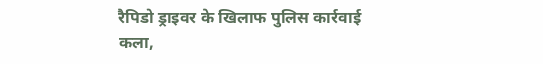रैपिडो ड्राइवर के खिलाफ पुलिस कार्रवाई
कला,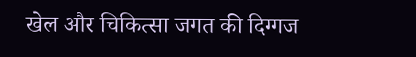खेल और चिकित्सा जगत की दिग्गज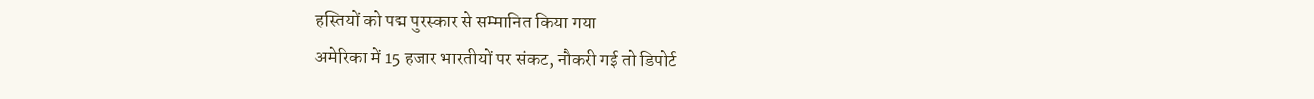हस्तियों को पद्म पुरस्कार से सम्मानित किया गया
अमेरिका में 15 हजार भारतीयों पर संकट, नौकरी गई तो डिपोर्ट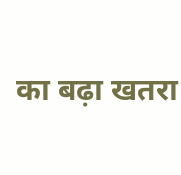का बढ़ा खतरा